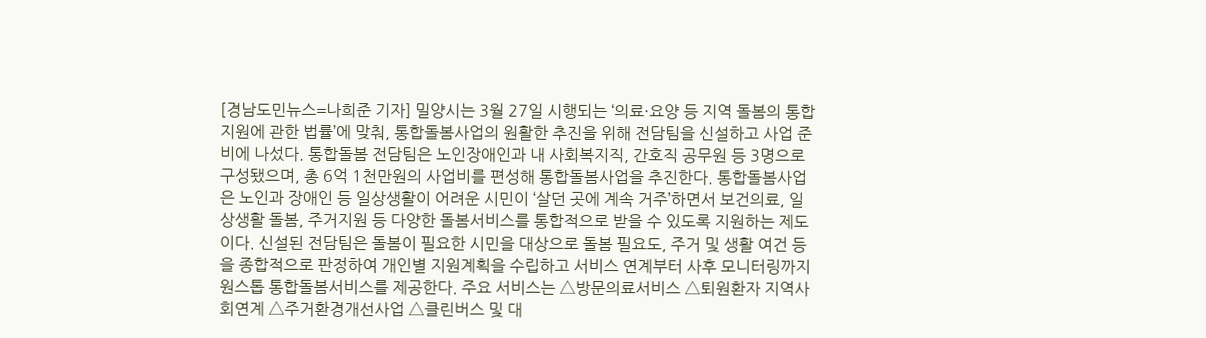[경남도민뉴스=나희준 기자] 밀양시는 3월 27일 시행되는 ‘의료·요양 등 지역 돌봄의 통합지원에 관한 법률’에 맞춰, 통합돌봄사업의 원활한 추진을 위해 전담팀을 신설하고 사업 준비에 나섰다. 통합돌봄 전담팀은 노인장애인과 내 사회복지직, 간호직 공무원 등 3명으로 구성됐으며, 총 6억 1천만원의 사업비를 편성해 통합돌봄사업을 추진한다. 통합돌봄사업은 노인과 장애인 등 일상생활이 어려운 시민이 ‘살던 곳에 계속 거주’하면서 보건의료, 일상생활 돌봄, 주거지원 등 다양한 돌봄서비스를 통합적으로 받을 수 있도록 지원하는 제도이다. 신설된 전담팀은 돌봄이 필요한 시민을 대상으로 돌봄 필요도, 주거 및 생활 여건 등을 종합적으로 판정하여 개인별 지원계획을 수립하고 서비스 연계부터 사후 모니터링까지 원스톱 통합돌봄서비스를 제공한다. 주요 서비스는 △방문의료서비스 △퇴원환자 지역사회연계 △주거환경개선사업 △클린버스 및 대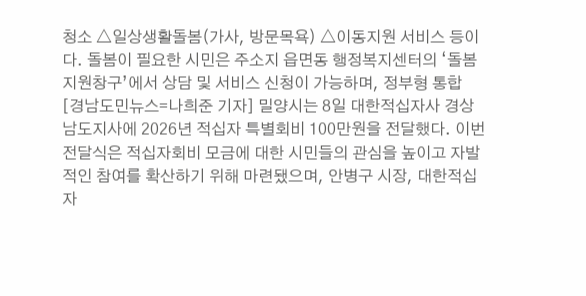청소 △일상생활돌봄(가사, 방문목욕) △이동지원 서비스 등이다. 돌봄이 필요한 시민은 주소지 읍면동 행정복지센터의 ‘돌봄지원창구’에서 상담 및 서비스 신청이 가능하며, 정부형 통합
[경남도민뉴스=나희준 기자] 밀양시는 8일 대한적십자사 경상남도지사에 2026년 적십자 특별회비 100만원을 전달했다. 이번 전달식은 적십자회비 모금에 대한 시민들의 관심을 높이고 자발적인 참여를 확산하기 위해 마련됐으며, 안병구 시장, 대한적십자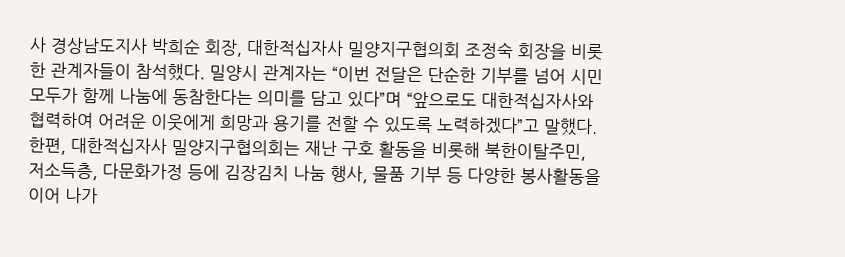사 경상남도지사 박희순 회장, 대한적십자사 밀양지구협의회 조정숙 회장을 비롯한 관계자들이 참석했다. 밀양시 관계자는 “이번 전달은 단순한 기부를 넘어 시민 모두가 함께 나눔에 동참한다는 의미를 담고 있다”며 “앞으로도 대한적십자사와 협력하여 어려운 이웃에게 희망과 용기를 전할 수 있도록 노력하겠다”고 말했다. 한편, 대한적십자사 밀양지구협의회는 재난 구호 활동을 비롯해 북한이탈주민, 저소득층, 다문화가정 등에 김장김치 나눔 행사, 물품 기부 등 다양한 봉사활동을 이어 나가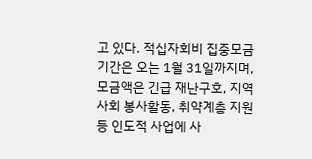고 있다. 적십자회비 집중모금 기간은 오는 1월 31일까지며, 모금액은 긴급 재난구호, 지역사회 봉사활동, 취약계층 지원 등 인도적 사업에 사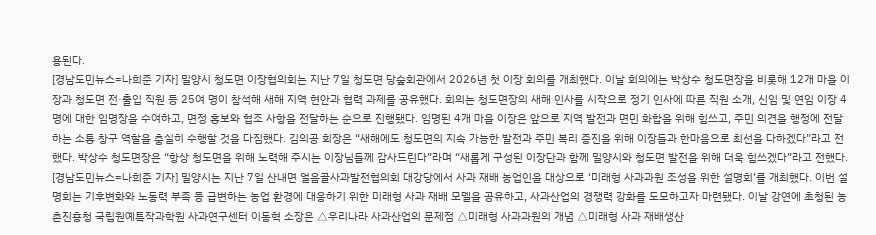용된다.
[경남도민뉴스=나희준 기자] 밀양시 청도면 이장협의회는 지난 7일 청도면 당숲회관에서 2026년 첫 이장 회의를 개최했다. 이날 회의에는 박상수 청도면장을 비롯해 12개 마을 이장과 청도면 전·출입 직원 등 25여 명이 참석해 새해 지역 현안과 협력 과제를 공유했다. 회의는 청도면장의 새해 인사를 시작으로 정기 인사에 따른 직원 소개, 신임 및 연임 이장 4명에 대한 임명장을 수여하고, 면정 홍보와 협조 사항을 전달하는 순으로 진행됐다. 임명된 4개 마을 이장은 앞으로 지역 발전과 면민 화합을 위해 힘쓰고, 주민 의견을 행정에 전달하는 소통 창구 역할을 충실히 수행할 것을 다짐했다. 김의공 회장은 “새해에도 청도면의 지속 가능한 발전과 주민 복리 증진을 위해 이장들과 한마음으로 최선을 다하겠다”라고 전했다. 박상수 청도면장은 “항상 청도면을 위해 노력해 주시는 이장님들께 감사드린다”라며 “새롭게 구성된 이장단과 함께 밀양시와 청도면 발전을 위해 더욱 힘쓰겠다”라고 전했다.
[경남도민뉴스=나희준 기자] 밀양시는 지난 7일 산내면 얼음골사과발전협의회 대강당에서 사과 재배 농업인을 대상으로 ‘미래형 사과과원 조성을 위한 설명회’를 개최했다. 이번 설명회는 기후변화와 노동력 부족 등 급변하는 농업 환경에 대응하기 위한 미래형 사과 재배 모델을 공유하고, 사과산업의 경쟁력 강화를 도모하고자 마련됐다. 이날 강연에 초청된 농촌진흥청 국립원예특작과학원 사과연구센터 이동혁 소장은 △우리나라 사과산업의 문제점 △미래형 사과과원의 개념 △미래형 사과 재배생산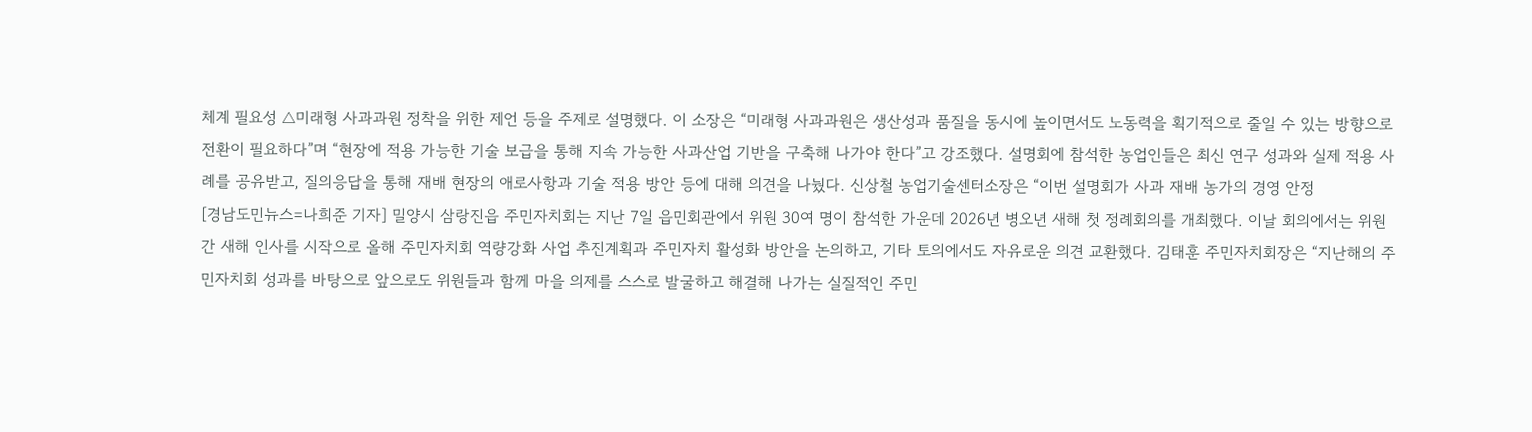체계 필요성 △미래형 사과과원 정착을 위한 제언 등을 주제로 설명했다. 이 소장은 “미래형 사과과원은 생산성과 품질을 동시에 높이면서도 노동력을 획기적으로 줄일 수 있는 방향으로 전환이 필요하다”며 “현장에 적용 가능한 기술 보급을 통해 지속 가능한 사과산업 기반을 구축해 나가야 한다”고 강조했다. 설명회에 참석한 농업인들은 최신 연구 성과와 실제 적용 사례를 공유받고, 질의응답을 통해 재배 현장의 애로사항과 기술 적용 방안 등에 대해 의견을 나눴다. 신상철 농업기술센터소장은 “이번 설명회가 사과 재배 농가의 경영 안정
[경남도민뉴스=나희준 기자] 밀양시 삼랑진읍 주민자치회는 지난 7일 읍민회관에서 위원 30여 명이 참석한 가운데 2026년 병오년 새해 첫 정례회의를 개최했다. 이날 회의에서는 위원 간 새해 인사를 시작으로 올해 주민자치회 역량강화 사업 추진계획과 주민자치 활성화 방안을 논의하고, 기타 토의에서도 자유로운 의견 교환했다. 김태훈 주민자치회장은 “지난해의 주민자치회 성과를 바탕으로 앞으로도 위원들과 함께 마을 의제를 스스로 발굴하고 해결해 나가는 실질적인 주민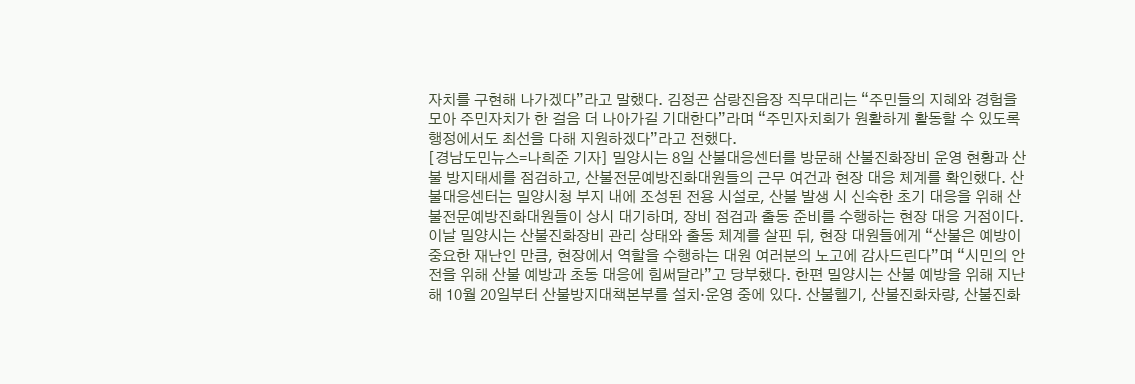자치를 구현해 나가겠다”라고 말했다. 김정곤 삼랑진읍장 직무대리는 “주민들의 지혜와 경험을 모아 주민자치가 한 걸음 더 나아가길 기대한다”라며 “주민자치회가 원활하게 활동할 수 있도록 행정에서도 최선을 다해 지원하겠다”라고 전했다.
[경남도민뉴스=나희준 기자] 밀양시는 8일 산불대응센터를 방문해 산불진화장비 운영 현황과 산불 방지태세를 점검하고, 산불전문예방진화대원들의 근무 여건과 현장 대응 체계를 확인했다. 산불대응센터는 밀양시청 부지 내에 조성된 전용 시설로, 산불 발생 시 신속한 초기 대응을 위해 산불전문예방진화대원들이 상시 대기하며, 장비 점검과 출동 준비를 수행하는 현장 대응 거점이다. 이날 밀양시는 산불진화장비 관리 상태와 출동 체계를 살핀 뒤, 현장 대원들에게 “산불은 예방이 중요한 재난인 만큼, 현장에서 역할을 수행하는 대원 여러분의 노고에 감사드린다”며 “시민의 안전을 위해 산불 예방과 초동 대응에 힘써달라”고 당부했다. 한편 밀양시는 산불 예방을 위해 지난해 10월 20일부터 산불방지대책본부를 설치·운영 중에 있다. 산불헬기, 산불진화차량, 산불진화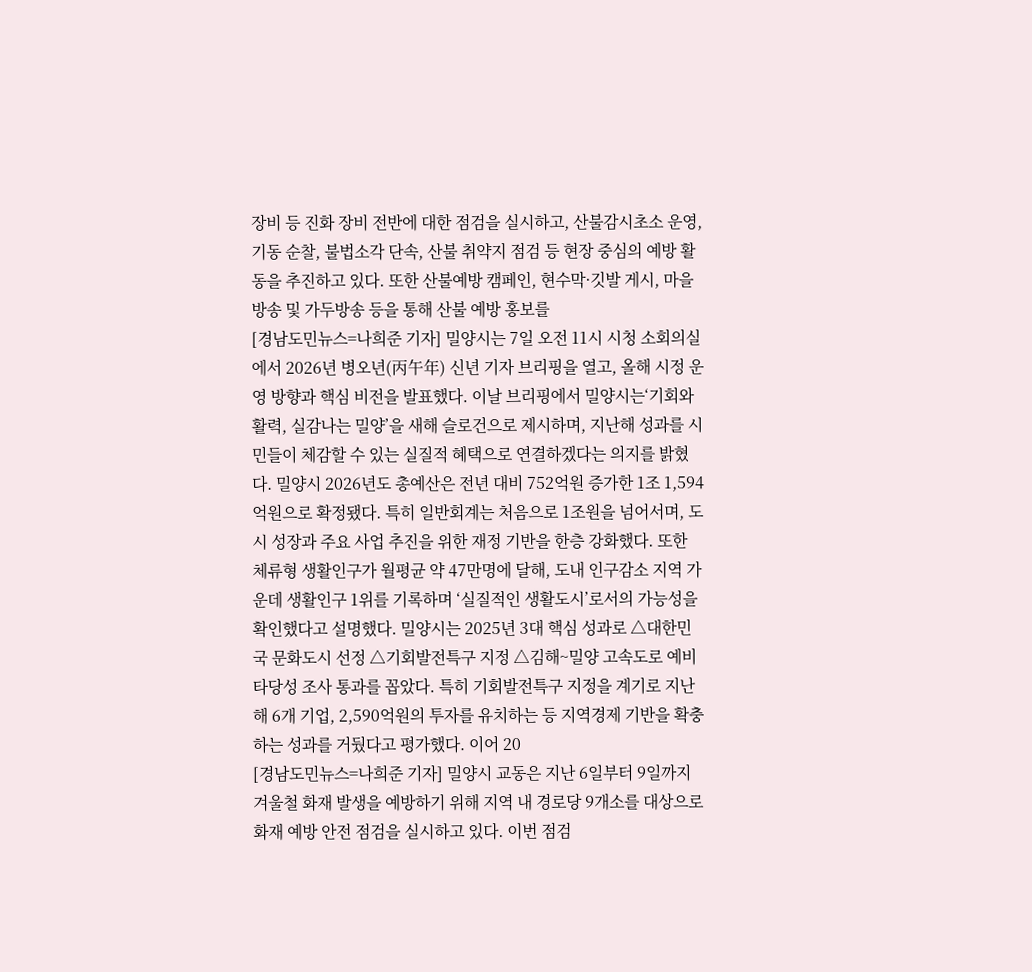장비 등 진화 장비 전반에 대한 점검을 실시하고, 산불감시초소 운영, 기동 순찰, 불법소각 단속, 산불 취약지 점검 등 현장 중심의 예방 활동을 추진하고 있다. 또한 산불예방 캠페인, 현수막·깃발 게시, 마을방송 및 가두방송 등을 통해 산불 예방 홍보를
[경남도민뉴스=나희준 기자] 밀양시는 7일 오전 11시 시청 소회의실에서 2026년 병오년(丙午年) 신년 기자 브리핑을 열고, 올해 시정 운영 방향과 핵심 비전을 발표했다. 이날 브리핑에서 밀양시는‘기회와 활력, 실감나는 밀양’을 새해 슬로건으로 제시하며, 지난해 성과를 시민들이 체감할 수 있는 실질적 혜택으로 연결하겠다는 의지를 밝혔다. 밀양시 2026년도 총예산은 전년 대비 752억원 증가한 1조 1,594억원으로 확정됐다. 특히 일반회계는 처음으로 1조원을 넘어서며, 도시 성장과 주요 사업 추진을 위한 재정 기반을 한층 강화했다. 또한 체류형 생활인구가 월평균 약 47만명에 달해, 도내 인구감소 지역 가운데 생활인구 1위를 기록하며 ‘실질적인 생활도시’로서의 가능성을 확인했다고 설명했다. 밀양시는 2025년 3대 핵심 성과로 △대한민국 문화도시 선정 △기회발전특구 지정 △김해~밀양 고속도로 예비타당성 조사 통과를 꼽았다. 특히 기회발전특구 지정을 계기로 지난해 6개 기업, 2,590억원의 투자를 유치하는 등 지역경제 기반을 확충하는 성과를 거뒀다고 평가했다. 이어 20
[경남도민뉴스=나희준 기자] 밀양시 교동은 지난 6일부터 9일까지 겨울철 화재 발생을 예방하기 위해 지역 내 경로당 9개소를 대상으로 화재 예방 안전 점검을 실시하고 있다. 이번 점검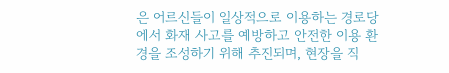은 어르신들이 일상적으로 이용하는 경로당에서 화재 사고를 예방하고 안전한 이용 환경을 조성하기 위해 추진되며, 현장을 직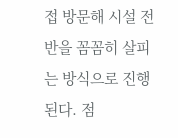접 방문해 시설 전반을 꼼꼼히 살피는 방식으로 진행된다. 점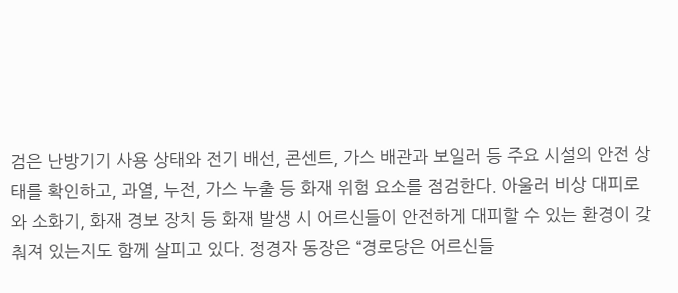검은 난방기기 사용 상태와 전기 배선, 콘센트, 가스 배관과 보일러 등 주요 시설의 안전 상태를 확인하고, 과열, 누전, 가스 누출 등 화재 위험 요소를 점검한다. 아울러 비상 대피로와 소화기, 화재 경보 장치 등 화재 발생 시 어르신들이 안전하게 대피할 수 있는 환경이 갖춰져 있는지도 함께 살피고 있다. 정경자 동장은 “경로당은 어르신들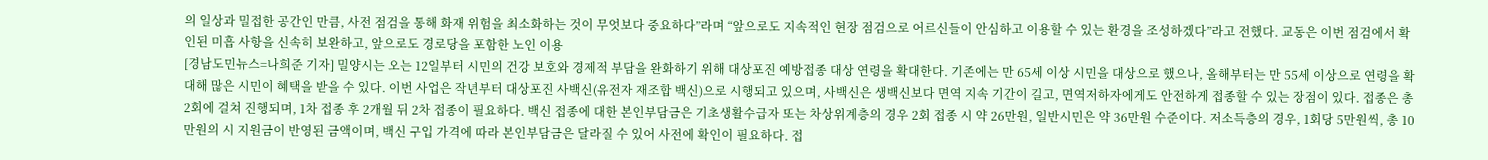의 일상과 밀접한 공간인 만큼, 사전 점검을 통해 화재 위험을 최소화하는 것이 무엇보다 중요하다”라며 “앞으로도 지속적인 현장 점검으로 어르신들이 안심하고 이용할 수 있는 환경을 조성하겠다”라고 전했다. 교동은 이번 점검에서 확인된 미흡 사항을 신속히 보완하고, 앞으로도 경로당을 포함한 노인 이용
[경남도민뉴스=나희준 기자] 밀양시는 오는 12일부터 시민의 건강 보호와 경제적 부담을 완화하기 위해 대상포진 예방접종 대상 연령을 확대한다. 기존에는 만 65세 이상 시민을 대상으로 했으나, 올해부터는 만 55세 이상으로 연령을 확대해 많은 시민이 혜택을 받을 수 있다. 이번 사업은 작년부터 대상포진 사백신(유전자 재조합 백신)으로 시행되고 있으며, 사백신은 생백신보다 면역 지속 기간이 길고, 면역저하자에게도 안전하게 접종할 수 있는 장점이 있다. 접종은 총 2회에 걸쳐 진행되며, 1차 접종 후 2개월 뒤 2차 접종이 필요하다. 백신 접종에 대한 본인부담금은 기초생활수급자 또는 차상위계층의 경우 2회 접종 시 약 26만원, 일반시민은 약 36만원 수준이다. 저소득층의 경우, 1회당 5만원씩, 총 10만원의 시 지원금이 반영된 금액이며, 백신 구입 가격에 따라 본인부담금은 달라질 수 있어 사전에 확인이 필요하다. 접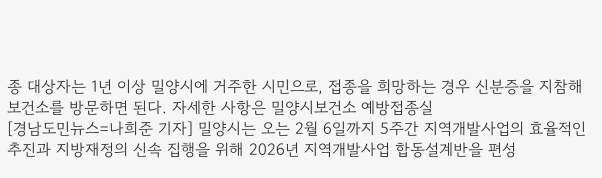종 대상자는 1년 이상 밀양시에 거주한 시민으로, 접종을 희망하는 경우 신분증을 지참해 보건소를 방문하면 된다. 자세한 사항은 밀양시보건소 예방접종실
[경남도민뉴스=나희준 기자] 밀양시는 오는 2월 6일까지 5주간 지역개발사업의 효율적인 추진과 지방재정의 신속 집행을 위해 2026년 지역개발사업 합동설계반을 편성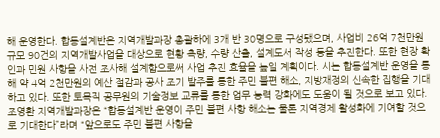해 운영한다. 합동설계반은 지역개발과장 총괄하에 3개 반 30명으로 구성됐으며, 사업비 26억 7천만원 규모 90건의 지역개발사업을 대상으로 현황 측량, 수량 산출, 설계도서 작성 등을 추진한다. 또한 현장 확인과 민원 사항을 사전 조사해 설계함으로써 사업 추진 효율을 높일 계획이다. 시는 합동설계반 운영을 통해 약 4억 2천만원의 예산 절감과 공사 조기 발주를 통한 주민 불편 해소, 지방재정의 신속한 집행을 기대하고 있다. 또한 토목직 공무원의 기술정보 교류를 통한 업무 능력 강화에도 도움이 될 것으로 보고 있다. 조영환 지역개발과장은 “합동설계반 운영이 주민 불편 사항 해소는 물론 지역경제 활성화에 기여할 것으로 기대한다”라며 “앞으로도 주민 불편 사항을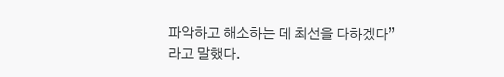파악하고 해소하는 데 최선을 다하겠다”라고 말했다.